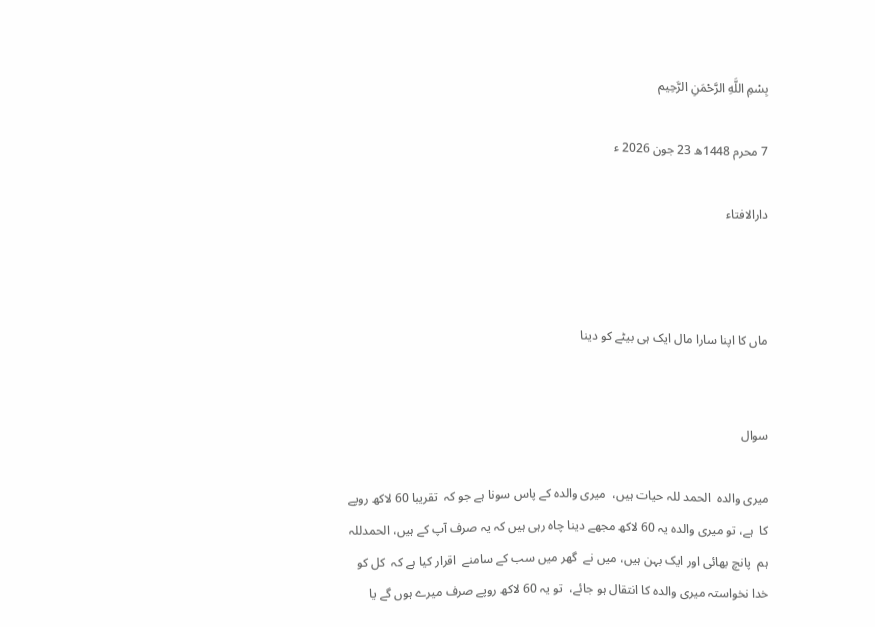بِسْمِ اللَّهِ الرَّحْمَنِ الرَّحِيم

7 محرم 1448ھ 23 جون 2026 ء

دارالافتاء



ماں کا اپنا سارا مال ایک ہی بیٹے کو دینا


سوال

میری والدہ  الحمد للہ حیات ہیں،  میری والدہ کے پاس سونا ہے جو کہ  تقریبا 60 لاکھ روپے کا  ہے، تو میری والدہ یہ 60 لاکھ مجھے دینا چاہ رہی ہیں کہ یہ صرف آپ کے ہیں، الحمدللہ ہم  پانچ بھائی اور ایک بہن ہیں، میں نے  گھر میں سب کے سامنے  اقرار کیا ہے کہ  کل کو خدا نخواستہ میری والدہ کا انتقال ہو جائے،  تو یہ 60 لاکھ روپے صرف میرے ہوں گے یا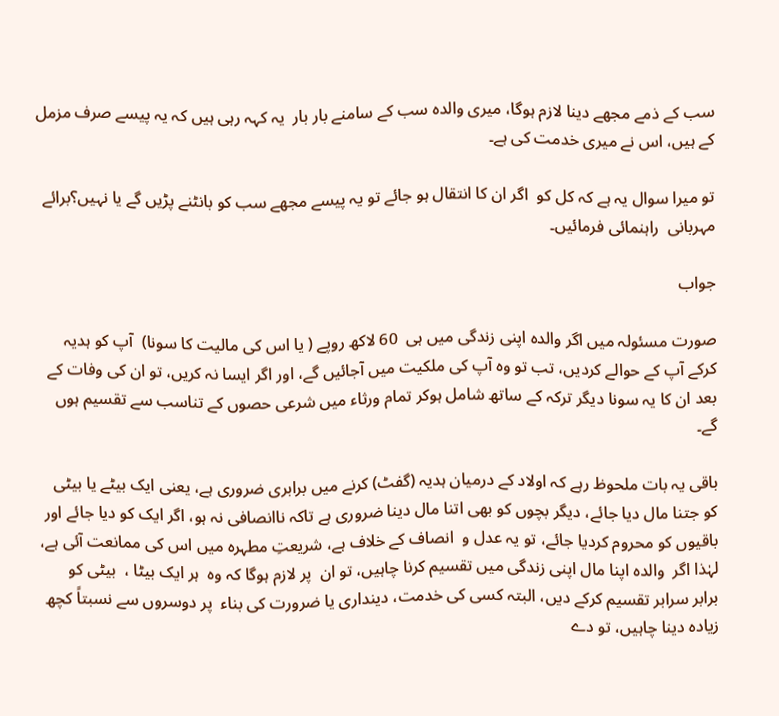سب کے ذمے مجھے دینا لازم ہوگا، میری والدہ سب کے سامنے بار بار  یہ کہہ رہی ہیں کہ یہ پیسے صرف مزمل کے ہیں، اس نے میری خدمت کی ہے۔

تو میرا سوال یہ ہے کہ کل کو  اگر ان کا انتقال ہو جائے تو یہ پیسے مجھے سب کو بانٹنے پڑیں گے یا نہیں؟برائے مہربانی  راہنمائی فرمائیں۔

جواب

صورت مسئولہ میں اگر والدہ اپنی زندگی میں ہی  60 لاکھ روپے ( یا اس کی مالیت کا سونا)  آپ کو ہدیہ کرکے آپ کے حوالے کردیں، تب تو وہ آپ کی ملکیت میں آجائیں گے، اور اگر ایسا نہ کریں، تو ان کی وفات کے بعد ان کا یہ سونا دیگر ترکہ کے ساتھ شامل ہوکر تمام ورثاء میں شرعی حصوں کے تناسب سے تقسیم ہوں گے۔

باقی یہ بات ملحوظ رہے کہ اولاد کے درمیان ہدیہ (گفٹ) کرنے میں برابری ضروری ہے، یعنی ایک بیٹے یا بیٹی کو جتنا مال دیا جائے، دیگر بچوں کو بھی اتنا مال دینا ضروری ہے تاکہ ناانصافی نہ ہو، اگر ایک کو دیا جائے اور باقیوں کو محروم کردیا جائے، تو یہ عدل و  انصاف کے خلاف ہے، شریعتِ مطہرہ میں اس کی ممانعت آئی ہے، لہٰذا اگر  والدہ اپنا مال اپنی زندگی میں تقسیم کرنا چاہیں، تو ان  پر لازم ہوگا کہ وہ  ہر ایک بیٹا ،  بیٹی کو برابر سرابر تقسیم کرکے دیں، البتہ کسی کی خدمت، دینداری یا ضرورت کی بناء  پر دوسروں سے نسبتاً کچھ زیادہ دینا چاہیں، تو دے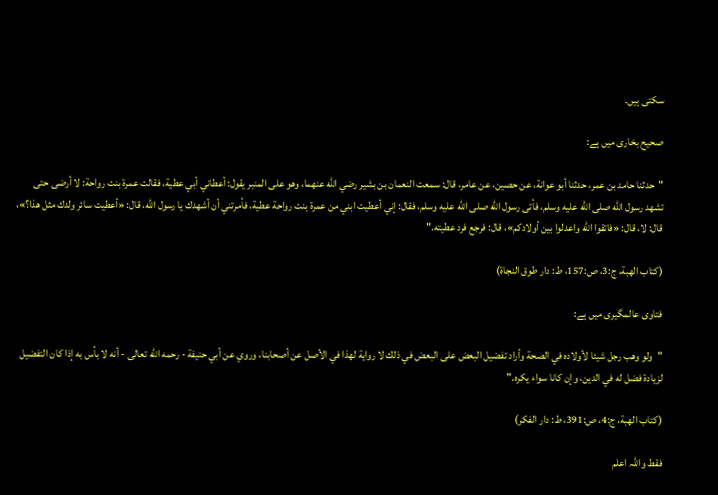سکتی ہیں۔

صحيح بخاری میں ہے:

"حدثنا حامد بن عمر، حدثنا أبو عوانة، عن حصين، عن عامر، قال: سمعت النعمان بن بشير رضي الله عنهما، وهو على المنبر يقول: أعطاني أبي عطية، فقالت عمرة بنت رواحة: لا أرضى حتى تشهد رسول الله صلى الله عليه وسلم، فأتى رسول الله صلى الله عليه وسلم، فقال: إني أعطيت ابني من عمرة بنت رواحة عطية، فأمرتني أن أشهدك يا رسول الله، قال: «أعطيت سائر ولدك مثل هذا؟»، قال: لا، قال: «فاتقوا الله واعدلوا بين أولادكم»، قال: فرجع فرد عطيته."

(كتاب الهبة، ج:3، ص:157، ط: دار طوق النجاة)

فتاوی عالمگیری میں ہے:

"ولو ‌وهب ‌رجل ‌شيئا ‌لأولاده في الصحة وأراد تفضيل البعض على البعض في ذلك لا رواية لهذا في الأصل عن أصحابنا، وروي عن أبي حنيفة - رحمه الله تعالى - أنه لا بأس به إذا كان التفضيل لزيادة فضل له في الدين، وإن كانا سواء يكره."

(كتاب الهبة، ج:4، ص:391، ط: دار الفكر)

فقط واللہ اعلم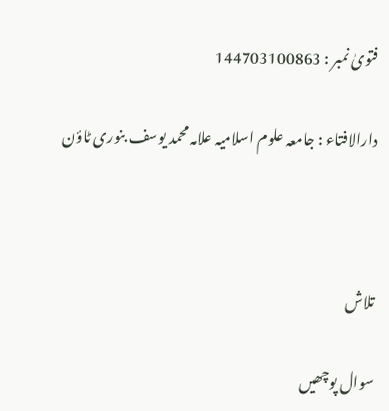فتویٰ نمبر : 144703100863

دارالافتاء : جامعہ علوم اسلامیہ علامہ محمد یوسف بنوری ٹاؤن



تلاش

سوال پوچھیں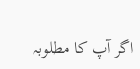اگر آپ کا مطلوبہ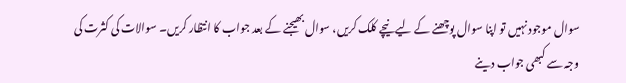سوال موجود نہیں تو اپنا سوال پوچھنے کے لیے نیچے کلک کریں، سوال بھیجنے کے بعد جواب کا انتظار کریں۔ سوالات کی کثرت کی وجہ سے کبھی جواب دینے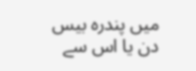میں پندرہ بیس دن یا اس سے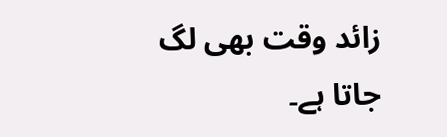زائد وقت بھی لگ جاتا ہے۔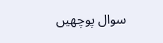سوال پوچھیں